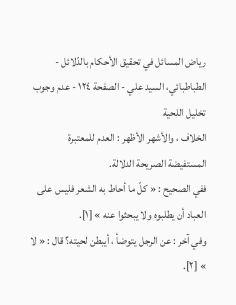رياض المسائل في تحقيق الأحكام بالدّلائل - الطباطبائي، السيد علي - الصفحة ١٢٤ - عدم وجوب تخليل اللحية
الخلاف ، والأشهر الأظهر : العدم للمعتبرة المستفيضة الصريحة الدلالة.
ففي الصحيح : « كلّ ما أحاط به الشعر فليس على العباد أن يطلبوه ولا يبحثوا عنه » [١].
وفي آخر : عن الرجل يتوضأ ، أيبطن لحيته؟ قال : « لا » [٢].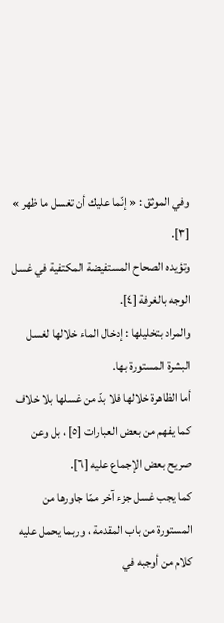وفي الموثق : « إنّما عليك أن تغسل ما ظهر » [٣].
وتؤيده الصحاح المستفيضة المكتفية في غسل الوجه بالغرفة [٤].
والمراد بتخليلها : إدخال الماء خلالها لغسل البشرة المستورة بها.
أما الظاهرة خلالها فلا بدّ من غسلها بلا خلاف كما يفهم من بعض العبارات [٥] ، بل وعن صريح بعض الإجماع عليه [٦].
كما يجب غسل جزء آخر ممّا جاورها من المستورة من باب المقدمة ، وربما يحمل عليه كلام من أوجبه في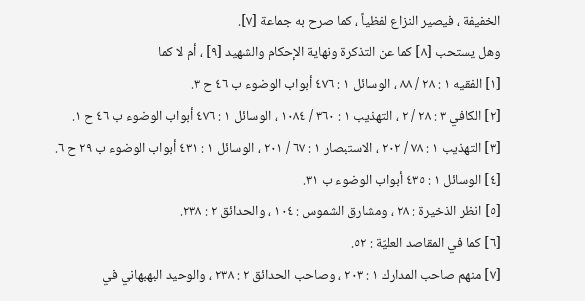الخفيفة ، فيصير النزاع لفظياً ، كما صرح به جماعة [٧].
وهل يستحب [٨] كما عن التذكرة ونهاية الإحكام والشهيد [٩] ، أم لا كما
[١] الفقيه ١ : ٢٨ / ٨٨ ، الوسائل ١ : ٤٧٦ أبواب الوضوء ب ٤٦ ح ٣.
[٢] الكافي ٣ : ٢٨ / ٢ ، التهذيب ١ : ٣٦٠ / ١٠٨٤ ، الوسائل ١ : ٤٧٦ أبواب الوضوء ب ٤٦ ح ١.
[٣] التهذيب ١ : ٧٨ / ٢٠٢ ، الاستبصار ١ : ٦٧ / ٢٠١ ، الوسائل ١ : ٤٣١ أبواب الوضوء ب ٢٩ ح ٦.
[٤] الوسائل ١ : ٤٣٥ أبواب الوضوء ب ٣١.
[٥] انظر الذخيرة : ٢٨ ، ومشارق الشموس : ١٠٤ ، والحدائق ٢ : ٢٣٨.
[٦] كما في المقاصد العليّة : ٥٢.
[٧] منهم صاحب المدارك ١ : ٢٠٣ ، وصاحب الحدائق ٢ : ٢٣٨ ، والوحيد البهبهاني في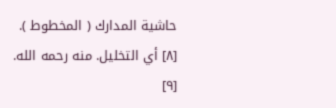حاشية المدارك ( المخطوط ).
[٨] أي التخليل. منه رحمه الله.
[٩]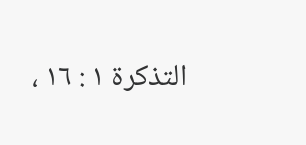التذكرة ١ : ١٦ ،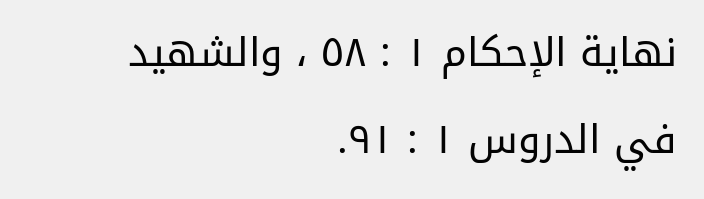نهاية الإحكام ١ : ٥٨ ، والشهيد في الدروس ١ : ٩١.